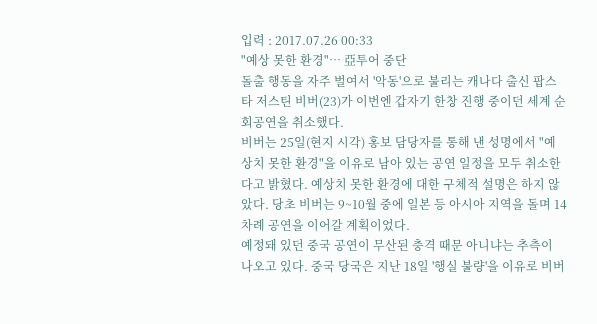입력 : 2017.07.26 00:33
"예상 못한 환경"… 亞투어 중단
돌출 행동을 자주 벌여서 '악동'으로 불리는 캐나다 출신 팝스타 저스틴 비버(23)가 이번엔 갑자기 한창 진행 중이던 세계 순회공연을 취소했다.
비버는 25일(현지 시각) 홍보 담당자를 통해 낸 성명에서 "예상치 못한 환경"을 이유로 남아 있는 공연 일정을 모두 취소한다고 밝혔다. 예상치 못한 환경에 대한 구체적 설명은 하지 않았다. 당초 비버는 9~10월 중에 일본 등 아시아 지역을 돌며 14차례 공연을 이어갈 계획이었다.
예정돼 있던 중국 공연이 무산된 충격 때문 아니냐는 추측이 나오고 있다. 중국 당국은 지난 18일 '행실 불량'을 이유로 비버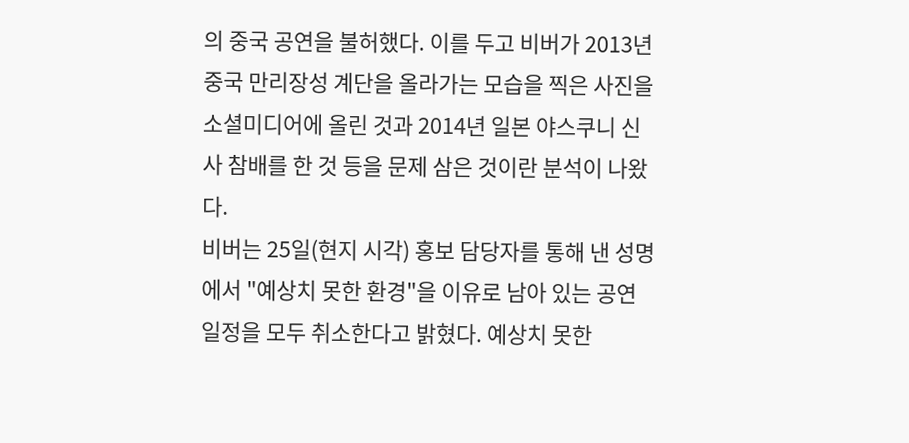의 중국 공연을 불허했다. 이를 두고 비버가 2013년 중국 만리장성 계단을 올라가는 모습을 찍은 사진을 소셜미디어에 올린 것과 2014년 일본 야스쿠니 신사 참배를 한 것 등을 문제 삼은 것이란 분석이 나왔다.
비버는 25일(현지 시각) 홍보 담당자를 통해 낸 성명에서 "예상치 못한 환경"을 이유로 남아 있는 공연 일정을 모두 취소한다고 밝혔다. 예상치 못한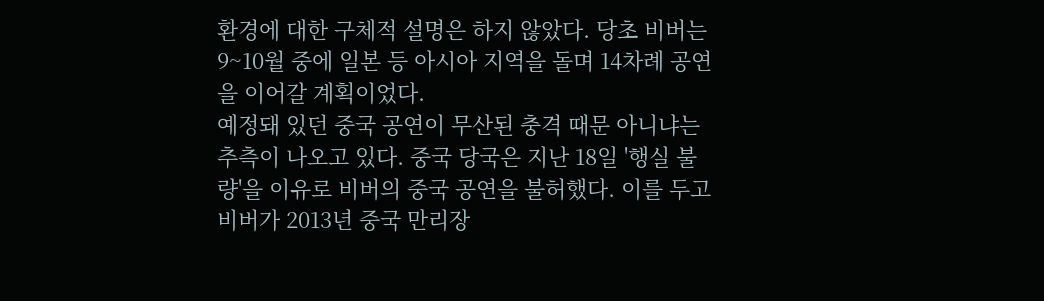환경에 대한 구체적 설명은 하지 않았다. 당초 비버는 9~10월 중에 일본 등 아시아 지역을 돌며 14차례 공연을 이어갈 계획이었다.
예정돼 있던 중국 공연이 무산된 충격 때문 아니냐는 추측이 나오고 있다. 중국 당국은 지난 18일 '행실 불량'을 이유로 비버의 중국 공연을 불허했다. 이를 두고 비버가 2013년 중국 만리장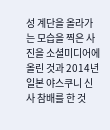성 계단을 올라가는 모습을 찍은 사진을 소셜미디어에 올린 것과 2014년 일본 야스쿠니 신사 참배를 한 것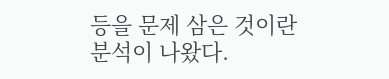등을 문제 삼은 것이란 분석이 나왔다.